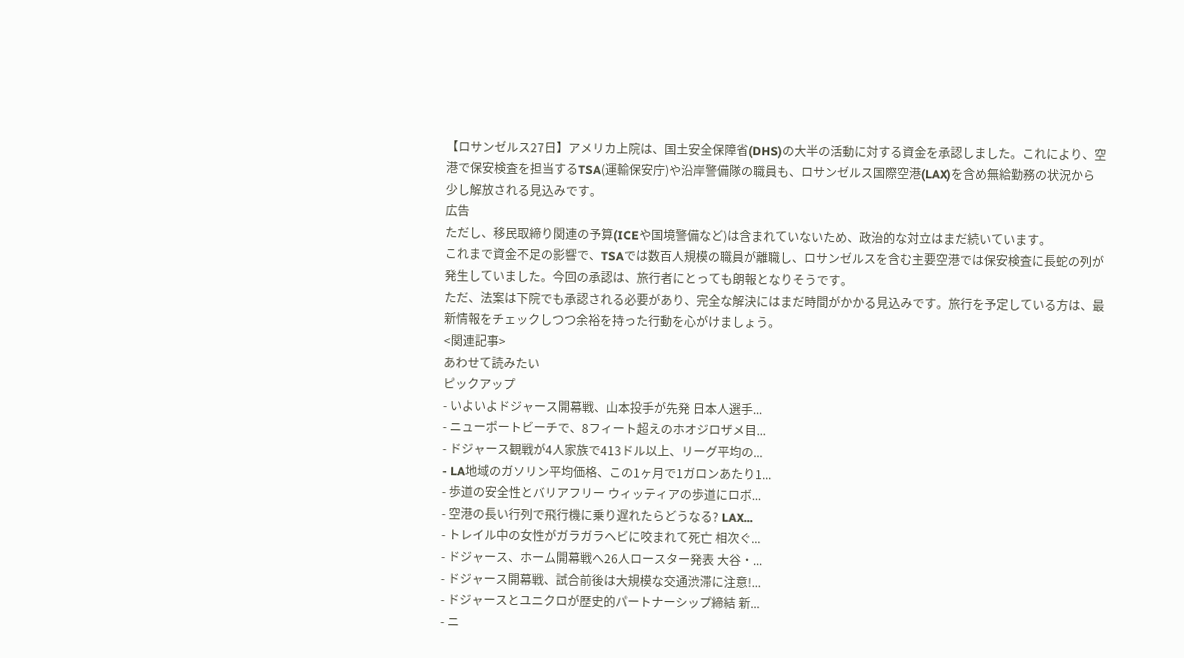【ロサンゼルス27日】アメリカ上院は、国土安全保障省(DHS)の大半の活動に対する資金を承認しました。これにより、空港で保安検査を担当するTSA(運輸保安庁)や沿岸警備隊の職員も、ロサンゼルス国際空港(LAX)を含め無給勤務の状況から少し解放される見込みです。
広告
ただし、移民取締り関連の予算(ICEや国境警備など)は含まれていないため、政治的な対立はまだ続いています。
これまで資金不足の影響で、TSAでは数百人規模の職員が離職し、ロサンゼルスを含む主要空港では保安検査に長蛇の列が発生していました。今回の承認は、旅行者にとっても朗報となりそうです。
ただ、法案は下院でも承認される必要があり、完全な解決にはまだ時間がかかる見込みです。旅行を予定している方は、最新情報をチェックしつつ余裕を持った行動を心がけましょう。
<関連記事>
あわせて読みたい
ピックアップ
- いよいよドジャース開幕戦、山本投手が先発 日本人選手...
- ニューポートビーチで、8フィート超えのホオジロザメ目...
- ドジャース観戦が4人家族で413ドル以上、リーグ平均の...
- LA地域のガソリン平均価格、この1ヶ月で1ガロンあたり1...
- 歩道の安全性とバリアフリー ウィッティアの歩道にロボ...
- 空港の長い行列で飛行機に乗り遅れたらどうなる? LAX...
- トレイル中の女性がガラガラヘビに咬まれて死亡 相次ぐ...
- ドジャース、ホーム開幕戦へ26人ロースター発表 大谷・...
- ドジャース開幕戦、試合前後は大規模な交通渋滞に注意!...
- ドジャースとユニクロが歴史的パートナーシップ締結 新...
- ニ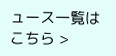ュース一覧はこちら >